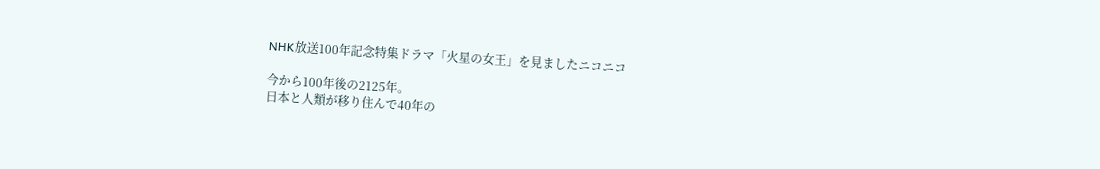NHK放送100年記念特集ドラマ「火星の女王」を見ましたニコニコ

今から100年後の2125年。
日本と人類が移り住んで40年の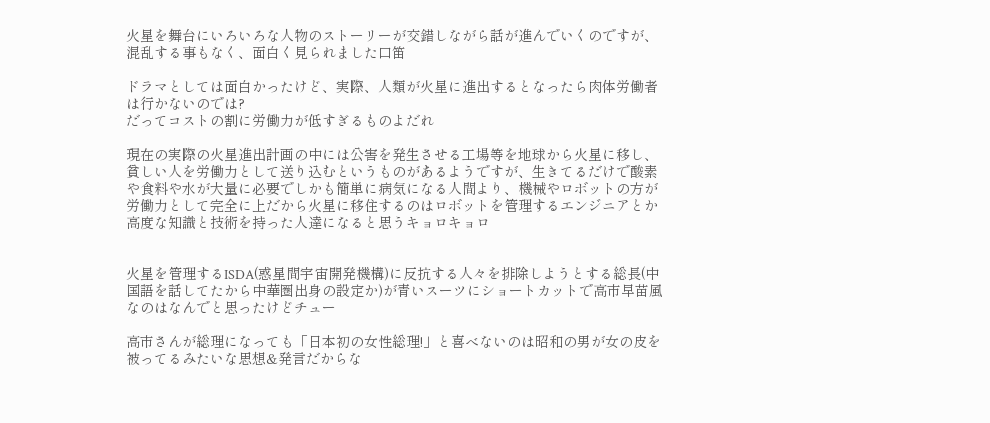火星を舞台にいろいろな人物のストーリーが交錯しながら話が進んでいくのですが、混乱する事もなく、面白く見られました口笛

ドラマとしては面白かったけど、実際、人類が火星に進出するとなったら肉体労働者は行かないのでは?
だってコストの割に労働力が低すぎるものよだれ

現在の実際の火星進出計画の中には公害を発生させる工場等を地球から火星に移し、貧しい人を労働力として送り込むというものがあるようですが、生きてるだけで酸素や食料や水が大量に必要でしかも簡単に病気になる人間より、機械やロボットの方が労働力として完全に上だから火星に移住するのはロボットを管理するエンジニアとか高度な知識と技術を持った人達になると思うキョロキョロ


火星を管理するISDA(惑星間宇宙開発機構)に反抗する人々を排除しようとする総長(中国語を話してたから中華圏出身の設定か)が青いスーツにショートカットで高市早苗風なのはなんでと思ったけどチュー

高市さんが総理になっても「日本初の女性総理!」と喜べないのは昭和の男が女の皮を被ってるみたいな思想&発言だからな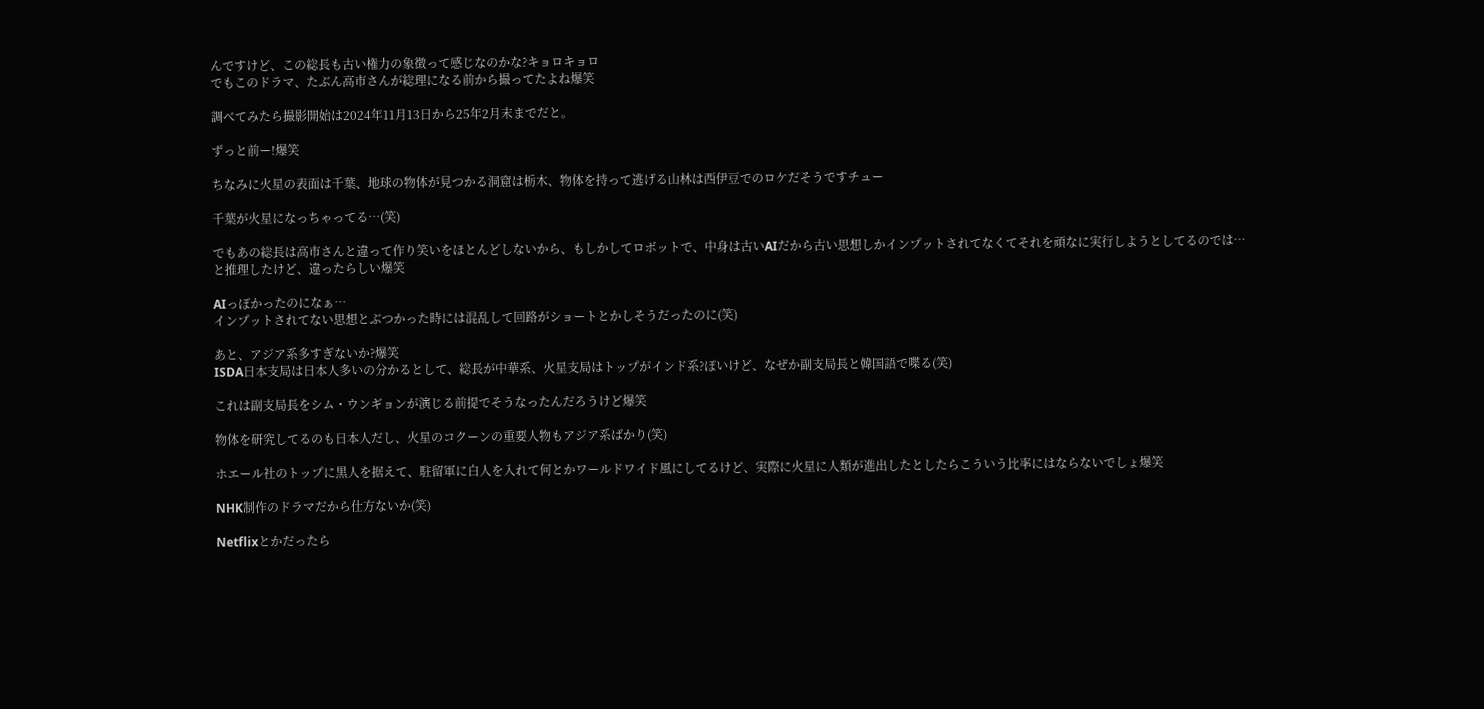んですけど、この総長も古い権力の象徴って感じなのかな?キョロキョロ
でもこのドラマ、たぶん高市さんが総理になる前から撮ってたよね爆笑

調べてみたら撮影開始は2024年11月13日から25年2月末までだと。

ずっと前ー!爆笑

ちなみに火星の表面は千葉、地球の物体が見つかる洞窟は栃木、物体を持って逃げる山林は西伊豆でのロケだそうですチュー

千葉が火星になっちゃってる…(笑)

でもあの総長は高市さんと違って作り笑いをほとんどしないから、もしかしてロボットで、中身は古いAIだから古い思想しかインプットされてなくてそれを頑なに実行しようとしてるのでは…
と推理したけど、違ったらしい爆笑

AIっぽかったのになぁ…
インプットされてない思想とぶつかった時には混乱して回路がショートとかしそうだったのに(笑)

あと、アジア系多すぎないか?爆笑
ISDA日本支局は日本人多いの分かるとして、総長が中華系、火星支局はトップがインド系?ぽいけど、なぜか副支局長と韓国語で喋る(笑)

これは副支局長をシム・ウンギョンが演じる前提でそうなったんだろうけど爆笑

物体を研究してるのも日本人だし、火星のコクーンの重要人物もアジア系ばかり(笑)

ホエール社のトップに黒人を据えて、駐留軍に白人を入れて何とかワールドワイド風にしてるけど、実際に火星に人類が進出したとしたらこういう比率にはならないでしょ爆笑

NHK制作のドラマだから仕方ないか(笑)

Netflixとかだったら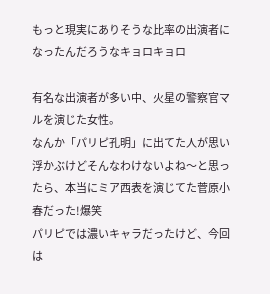もっと現実にありそうな比率の出演者になったんだろうなキョロキョロ

有名な出演者が多い中、火星の警察官マルを演じた女性。
なんか「パリピ孔明」に出てた人が思い浮かぶけどそんなわけないよね〜と思ったら、本当にミア西表を演じてた菅原小春だった!爆笑
パリピでは濃いキャラだったけど、今回は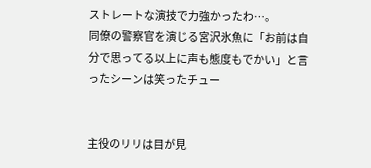ストレートな演技で力強かったわ…。
同僚の警察官を演じる宮沢氷魚に「お前は自分で思ってる以上に声も態度もでかい」と言ったシーンは笑ったチュー


主役のリリは目が見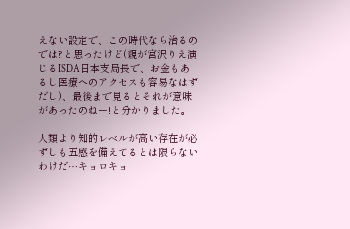えない設定で、この時代なら治るのでは?と思ったけど(親が宮沢りえ演じるISDA日本支局長で、お金もあるし医療へのアクセスも容易なはずだし)、最後まで見るとそれが意味があったのねー!と分かりました。

人類より知的レベルが高い存在が必ずしも五感を備えてるとは限らないわけだ…キョロキョ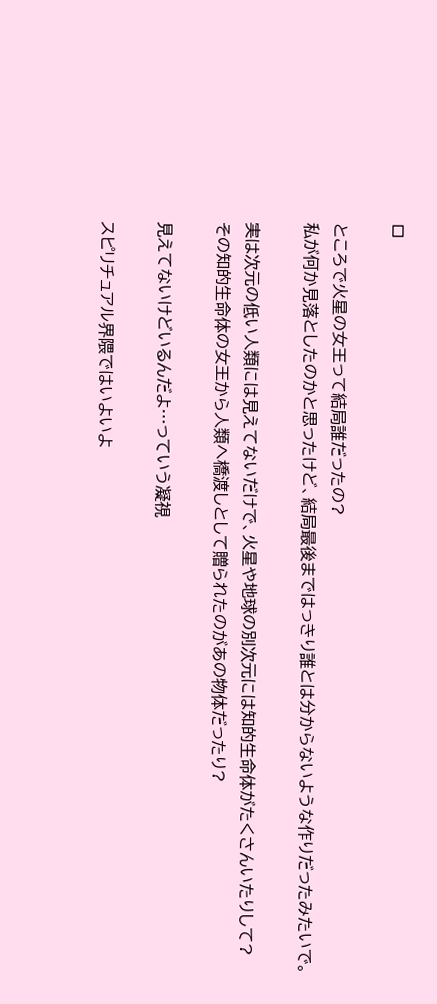ロ

ところで火星の女王って結局誰だったの?
私が何か見落としたのかと思ったけど、結局最後まではっきり誰とは分からないような作りだったみたいで。

実は次元の低い人類には見えてないだけで、火星や地球の別次元には知的生命体がたくさんいたりして?
その知的生命体の女王から人類へ橋渡しとして贈られたのがあの物体だったり?

見えてないけどいるんだよ…っていう凝視

スピリチュアル界隈ではいよいよ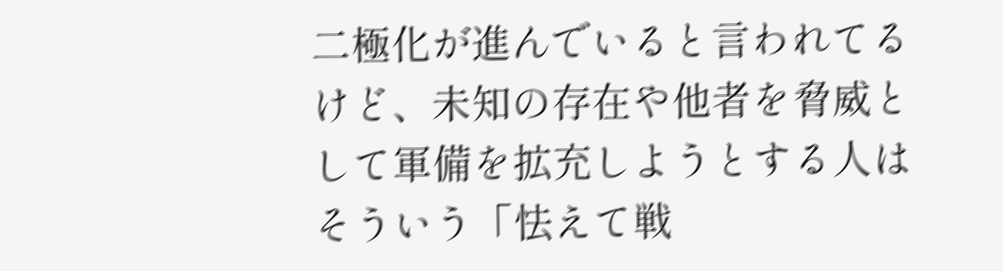二極化が進んでいると言われてるけど、未知の存在や他者を脅威として軍備を拡充しようとする人はそういう「怯えて戦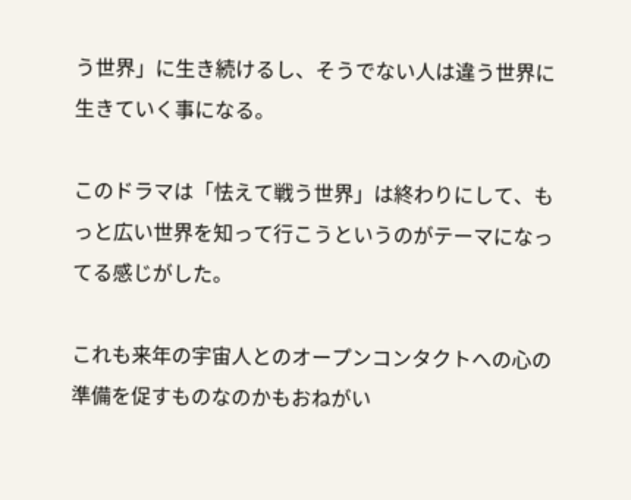う世界」に生き続けるし、そうでない人は違う世界に生きていく事になる。

このドラマは「怯えて戦う世界」は終わりにして、もっと広い世界を知って行こうというのがテーマになってる感じがした。

これも来年の宇宙人とのオープンコンタクトへの心の準備を促すものなのかもおねがい